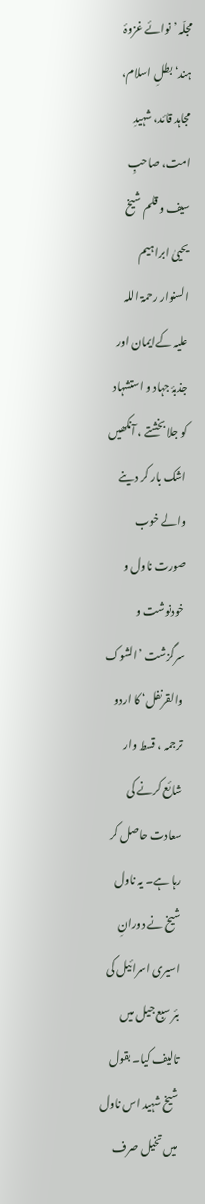مجلّہ ’نوائے غزوۂ ہند‘ بطلِ اسلام، مجاہد قائد، شہیدِ امت، صاحبِ سیف و قلم شیخ یحییٰ ابراہیم السنوار رحمۃ اللہ علیہ کےایمان اور جذبۂ جہاد و استشہاد کو جلا بخشتے ، آنکھیں اشک بار کر دینے والے خوب صورت ناول و خودنوشت و سرگزشت ’الشوک والقرنفل‘ کا اردو ترجمہ ، قسط وار شائع کرنے کی سعادت حاصل کر رہا ہے۔ یہ ناول شیخ نے دورانِ اسیری اسرائیل کی بئر سبع جیل میں تالیف کیا۔ بقول شیخ شہید اس ناول میں تخیل صرف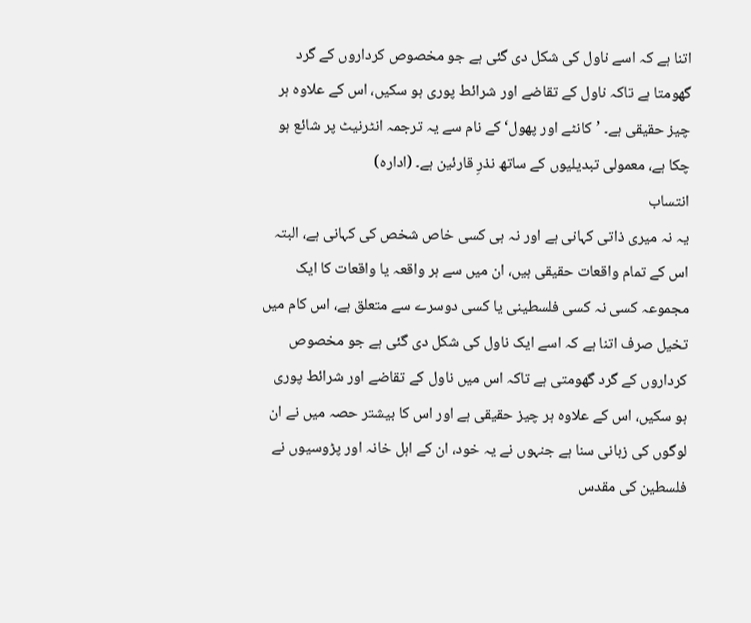اتنا ہے کہ اسے ناول کی شکل دی گئی ہے جو مخصوص کرداروں کے گرد گھومتا ہے تاکہ ناول کے تقاضے اور شرائط پوری ہو سکیں، اس کے علاوہ ہر چیز حقیقی ہے۔ ’کانٹے اور پھول‘ کے نام سے یہ ترجمہ انٹرنیٹ پر شائع ہو چکا ہے، معمولی تبدیلیوں کے ساتھ نذرِ قارئین ہے۔ (ادارہ)
انتساب
یہ نہ میری ذاتی کہانی ہے اور نہ ہی کسی خاص شخص کی کہانی ہے، البتہ اس کے تمام واقعات حقیقی ہیں، ان میں سے ہر واقعہ یا واقعات کا ایک مجموعہ کسی نہ کسی فلسطینی یا کسی دوسرے سے متعلق ہے، اس کام میں تخیل صرف اتنا ہے کہ اسے ایک ناول کی شکل دی گئی ہے جو مخصوص کرداروں کے گرد گھومتی ہے تاکہ اس میں ناول کے تقاضے اور شرائط پوری ہو سکیں، اس کے علاوہ ہر چیز حقیقی ہے اور اس کا بیشتر حصہ میں نے ان لوگوں کی زبانی سنا ہے جنہوں نے یہ خود، ان کے اہل خانہ اور پڑوسیوں نے فلسطین کی مقدس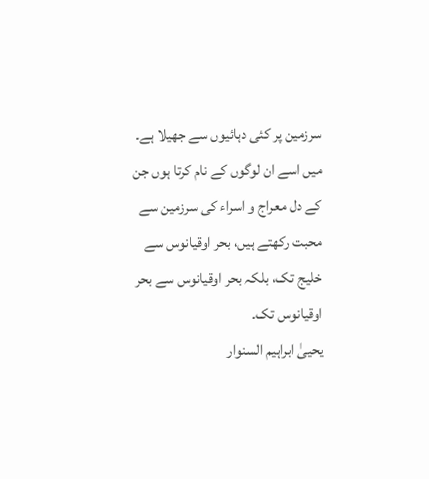سرزمین پر کئی دہائیوں سے جھیلا ہے۔
میں اسے ان لوگوں کے نام کرتا ہوں جن کے دل معراج و اسراء کی سرزمین سے محبت رکھتے ہیں، بحر اوقیانوس سے خلیج تک، بلکہ بحر اوقیانوس سے بحر اوقیانوس تک۔
یحییٰ ابراہیم السنوار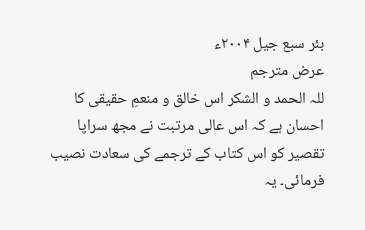بئر سبع جیل ۲۰۰۴ء
عرض مترجم
للہ الحمد و الشکر اس خالق و منعمِ حقیقی کا احسان ہے کہ اس عالی مرتبت نے مجھ سراپا تقصیر کو اس کتاب کے ترجمے کی سعادت نصیب فرمائی۔ یہ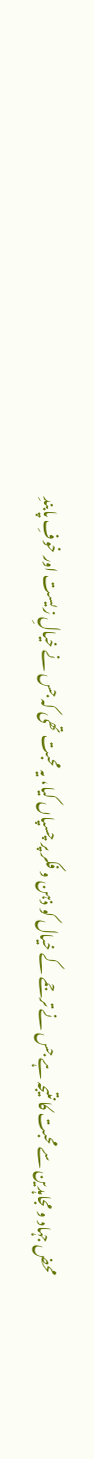محض جہاد و مجاہدین سے محبت کا نتیجہ ہے جس نے ترجمے کے خیال کو ذہن و فکر پر چسپاں کیا، یہ محبت تھی کہ جس نے خیالِ زیست اور خوفِ پابندِ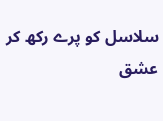سلاسل کو پرے رکھ کر عشق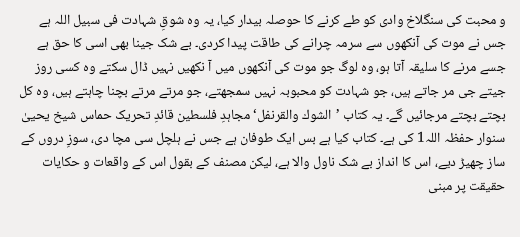و محبت کی سنگلاخ وادی کو طے کرنے کا حوصلہ بیدار کیا، یہ وہ شوقِ شہادت فی سبیل اللہ ہے جس نے موت کی آنکھوں سے سرمہ چرانے کی طاقت پیدا کردی۔ بے شک جینا بھی اسی کا حق ہے جسے مرنے کا سلیقہ آتا ہو، وہ لوگ جو موت کی آنکھوں میں آ نکھیں نہیں ڈال سکتے وہ کسی روز جیتے جی مر جاتے ہیں، جو شہادت کو محبوبہ نہیں سمجھتے، جو مرتے مرتے بچنا چاہتے ہیں، وہ کل بچتے بچتے مرجائیں گے۔ یہ کتاب ’الشوك والقرنفل‘ مجاہدِ فلسطین قائدِ تحریک حماس شیخ یحییٰ سنوار حفظہ اللہ1 کی ہے۔ کتاب کیا ہے بس ایک طوفان ہے جس نے ہلچل سی مچا دی، سوزِ دروں کے ساز چھیڑ دیے، اس کا انداز بے شک ناول والا ہے، لیکن مصنف کے بقول اس کے واقعات و حکایات حقیقت پر مبنی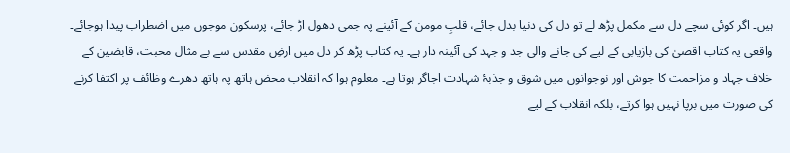ہیں۔ اگر کوئی سچے دل سے مکمل پڑھ لے تو دل کی دنیا بدل جائے، قلبِ مومن کے آئینے پہ جمی دھول اڑ جائے، پرسکون موجوں میں اضطراب پیدا ہوجائے۔ واقعی یہ کتاب اقصیٰ کی بازیابی کے لیے کی جانے والی جد و جہد کی آئینہ دار ہے۔ یہ کتاب پڑھ کر دل میں ارضِ مقدس سے بے مثال محبت، قابضین کے خلاف جہاد و مزاحمت کا جوش اور نوجوانوں میں شوق و جذبۂ شہادت اجاگر ہوتا ہے۔ معلوم ہوا کہ انقلاب محض ہاتھ پہ ہاتھ دھرے وظائف پر اکتفا کرنے کی صورت میں برپا نہیں ہوا کرتے، بلکہ انقلاب کے لیے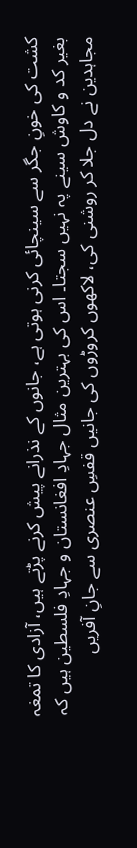کشت کی خونِ جگر سے سینچائی کرنی ہوتی ہے، جانوں کے نذرانے پیش کرنے پڑتے ہیں، آزادی کا تمغہ بغیر کد و کاوش سینے پہ نہیں سجتا۔ اس کی بہترین مثال جہادِ افغانستان و جہادِ فلسطین ہیں کہ مجاہدین نے دل جلا کر روشنی کی، لاکھوں کروڑوں کی جانیں قفسِ عنصری سے جانِ آفریں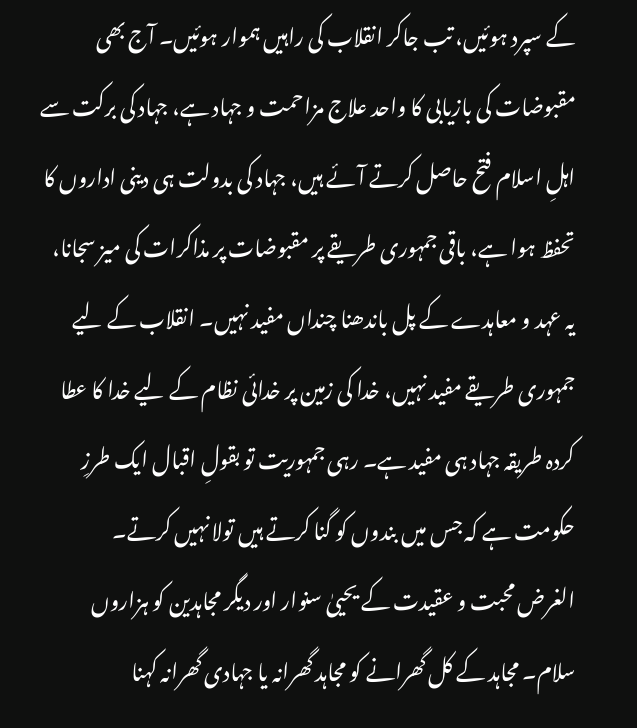کے سپرد ہوئیں، تب جاکر انقلاب کی راہیں ہموار ہوئیں۔ آج بھی مقبوضات کی بازیابی کا واحد علاج مزاحمت و جہاد ہے، جہاد کی برکت سے اہلِ اسلام فتح حاصل کرتے آئے ہیں، جہاد کی بدولت ہی دینی اداروں کا تحفظ ہوا ہے، باقی جمہوری طریقے پر مقبوضات پر مذاکرات کی میز سجانا، یہ عہد و معاہدے کے پل باندھنا چنداں مفید نہیں۔ انقلاب کے لیے جمہوری طریقے مفید نہیں، خدا کی زمین پر خدائی نظام کے لیے خدا کا عطا کردہ طریقہ جہاد ہی مفید ہے۔ رہی جمہوریت تو بقولِ اقبال ایک طرزِ حکومت ہے کہ جس میں بندوں کو گنا کرتے ہیں تولا نہیں کرتے۔
الغرض محبت و عقیدت کے یحییٰ سنوار اور دیگر مجاہدین کو ہزاروں سلام۔ مجاہد کے کل گھرانے کو مجاہد گھرانہ یا جہادی گھرانہ کہنا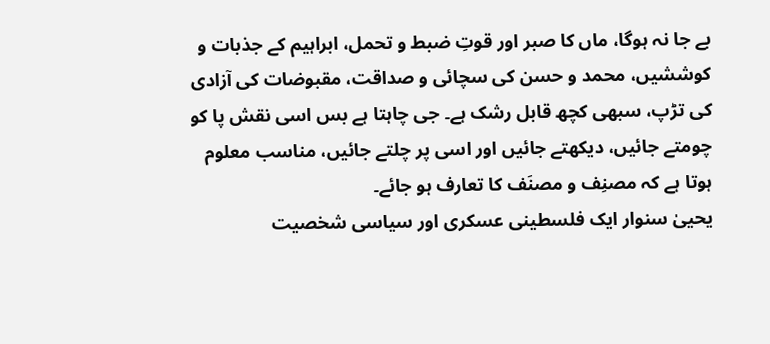بے جا نہ ہوگا، ماں کا صبر اور قوتِ ضبط و تحمل، ابراہیم کے جذبات و کوششیں، محمد و حسن کی سچائی و صداقت، مقبوضات کی آزادی کی تڑپ، سبھی کچھ قابل رشک ہے۔ جی چاہتا ہے بس اسی نقش پا کو چومتے جائیں، دیکھتے جائیں اور اسی پر چلتے جائیں، مناسب معلوم ہوتا ہے کہ مصنِف و مصنَف کا تعارف ہو جائے۔
یحییٰ سنوار ایک فلسطینی عسکری اور سیاسی شخصیت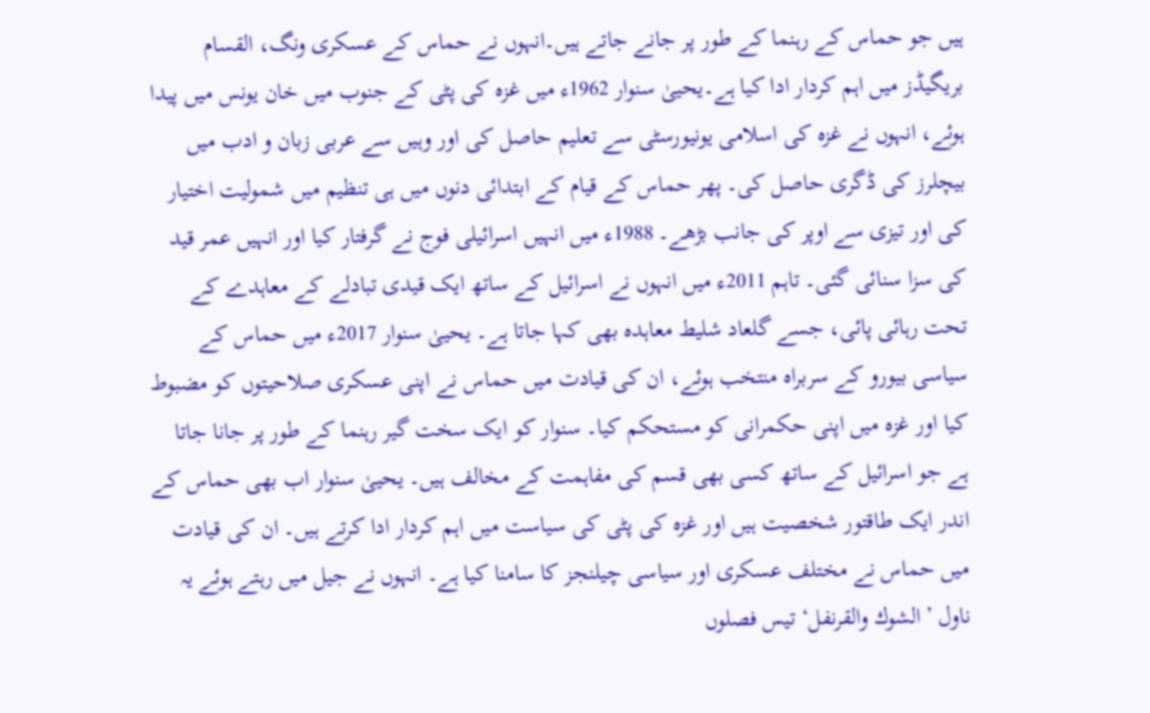ہیں جو حماس کے رہنما کے طور پر جانے جاتے ہیں۔انہوں نے حماس کے عسکری ونگ، القسام بریگیڈز میں اہم کردار ادا کیا ہے۔یحییٰ سنوار 1962ء میں غزہ کی پٹی کے جنوب میں خان یونس میں پیدا ہوئے، انہوں نے غزہ کی اسلامی یونیورسٹی سے تعلیم حاصل کی اور وہیں سے عربی زبان و ادب میں بیچلرز کی ڈگری حاصل کی۔ پھر حماس کے قیام کے ابتدائی دنوں میں ہی تنظیم میں شمولیت اختیار کی اور تیزی سے اوپر کی جانب بڑھے۔ 1988ء میں انہیں اسرائیلی فوج نے گرفتار کیا اور انہیں عمر قید کی سزا سنائی گئی۔ تاہم 2011ء میں انہوں نے اسرائیل کے ساتھ ایک قیدی تبادلے کے معاہدے کے تحت رہائی پائی، جسے گلعاد شلیط معاہدہ بھی کہا جاتا ہے۔ یحییٰ سنوار 2017ء میں حماس کے سیاسی بیورو کے سربراہ منتخب ہوئے، ان کی قیادت میں حماس نے اپنی عسکری صلاحیتوں کو مضبوط کیا اور غزہ میں اپنی حکمرانی کو مستحکم کیا۔ سنوار کو ایک سخت گیر رہنما کے طور پر جانا جاتا ہے جو اسرائیل کے ساتھ کسی بھی قسم کی مفاہمت کے مخالف ہیں۔ یحییٰ سنوار اب بھی حماس کے اندر ایک طاقتور شخصیت ہیں اور غزہ کی پٹی کی سیاست میں اہم کردار ادا کرتے ہیں۔ ان کی قیادت میں حماس نے مختلف عسکری اور سیاسی چیلنجز کا سامنا کیا ہے۔ انہوں نے جیل میں رہتے ہوئے یہ ناول ’الشوك والقرنفل‘ تیس فصلوں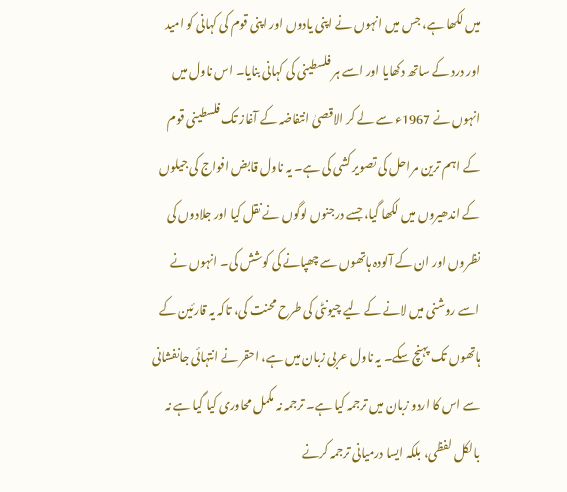میں لکھا ہے، جس میں انہوں نے اپنی یادوں اور اپنی قوم کی کہانی کو امید اور درد کے ساتھ دکھایا اور اسے ہر فلسطینی کی کہانی بنایا۔ اس ناول میں انہوں نے 1967ء سے لے کر الاقصیٰ انتفاضہ کے آغاز تک فلسطینی قوم کے اہم ترین مراحل کی تصویر کشی کی ہے۔ یہ ناول قابض افواج کی جیلوں کے اندھیروں میں لکھا گیا، جسے درجنوں لوگوں نے نقل کیا اور جلادوں کی نظروں اور ان کے آلودہ ہاتھوں سے چھپانے کی کوشش کی۔ انہوں نے اسے روشنی میں لانے کے لیے چیونٹی کی طرح محنت کی، تاکہ یہ قارئین کے ہاتھوں تک پہنچ سکے۔ یہ ناول عربی زبان میں ہے، احقر نے انتہائی جانفشانی سے اس کا اردو زبان میں ترجمہ کیا ہے۔ ترجمہ نہ مکمل محاوری کیا گیا ہے نہ بالکل لفظی، بلکہ ایسا درمیانی ترجمہ کرنے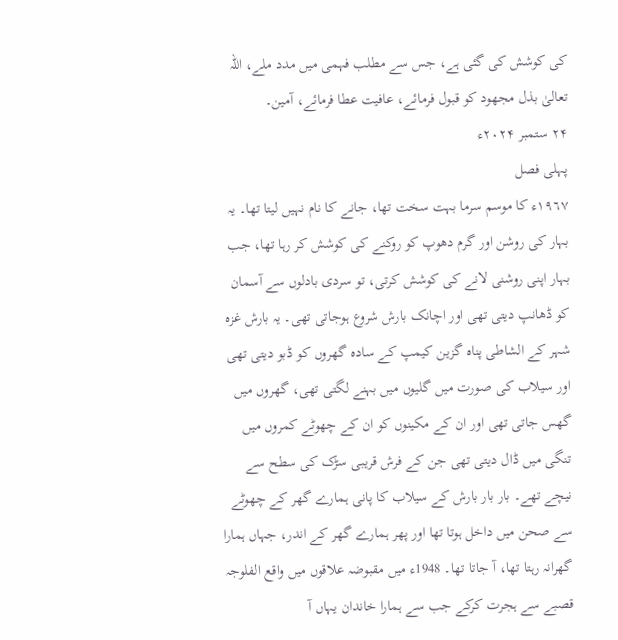کی کوشش کی گئی ہے، جس سے مطلب فہمی میں مدد ملے، اللہ تعالیٰ بذل مجھود کو قبول فرمائے، عافیت عطا فرمائے، آمین۔
۲۴ ستمبر ۲۰۲۴ء
پہلی فصل
١٩٦٧ء کا موسم سرما بہت سخت تھا، جانے کا نام نہیں لیتا تھا۔ یہ بہار کی روشن اور گرم دھوپ کو روکنے کی کوشش کر رہا تھا، جب بہار اپنی روشنی لانے کی کوشش کرتی، تو سردی بادلوں سے آسمان کو ڈھانپ دیتی تھی اور اچانک بارش شروع ہوجاتی تھی۔ یہ بارش غزہ شہر کے الشاطی پناہ گزین کیمپ کے سادہ گھروں کو ڈبو دیتی تھی اور سیلاب کی صورت میں گلیوں میں بہنے لگتی تھی، گھروں میں گھس جاتی تھی اور ان کے مکینوں کو ان کے چھوٹے کمروں میں تنگی میں ڈال دیتی تھی جن کے فرش قریبی سڑک کی سطح سے نیچے تھے۔ بار بار بارش کے سیلاب کا پانی ہمارے گھر کے چھوٹے سے صحن میں داخل ہوتا تھا اور پھر ہمارے گھر کے اندر، جہاں ہمارا گھرانہ رہتا تھا، آ جاتا تھا۔ 1948ء میں مقبوضہ علاقوں میں واقع الفلوجہ قصبے سے ہجرت کرکے جب سے ہمارا خاندان یہاں آ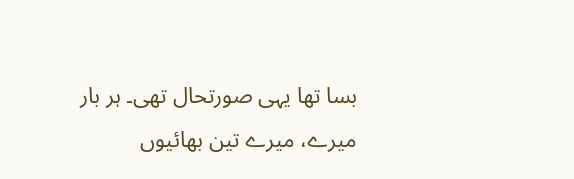بسا تھا یہی صورتحال تھی۔ ہر بار میرے، میرے تین بھائیوں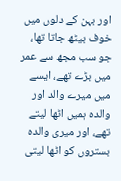اور بہن کے دلوں میں خوف بیٹھ جاتا تھا، جو سب مجھ سے عمر میں بڑے تھے، ایسے میں میرے والد اور والدہ ہمیں اٹھا لیتے تھے، اور میری والدہ بستروں کو اٹھا لیتی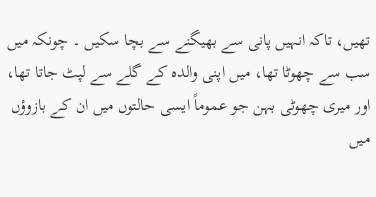تھیں، تاکہ انہیں پانی سے بھیگنے سے بچا سکیں ۔ چونکہ میں سب سے چھوٹا تھا، میں اپنی والدہ کے گلے سے لپٹ جاتا تھا، اور میری چھوٹی بہن جو عموماً ایسی حالتوں میں ان کے بازوؤں میں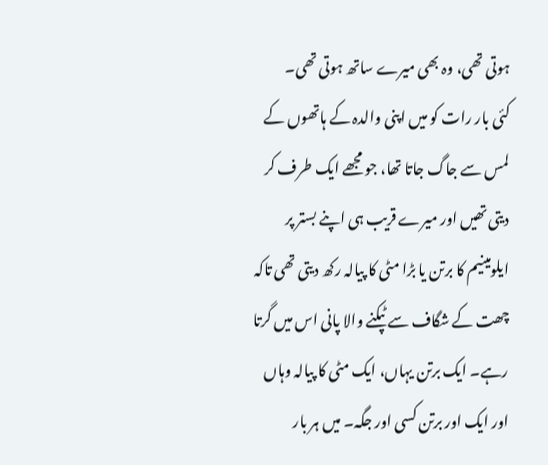ہوتی تھی، وہ بھی میرے ساتھ ہوتی تھی۔
کئی بار رات کو میں اپنی والدہ کے ہاتھوں کے لمس سے جاگ جاتا تھا، جو مجھے ایک طرف کر دیتی تھیں اور میرے قریب ہی اپنے بستر پر ایلومینیم کا برتن یا بڑا مٹی کا پیالہ رکھ دیتی تھی تاکہ چھت کے شگاف سے ٹپکنے والا پانی اس میں گرتا رہے۔ ایک برتن یہاں، ایک مٹی کا پیالہ وہاں اور ایک اور برتن کسی اور جگہ۔ میں ہر بار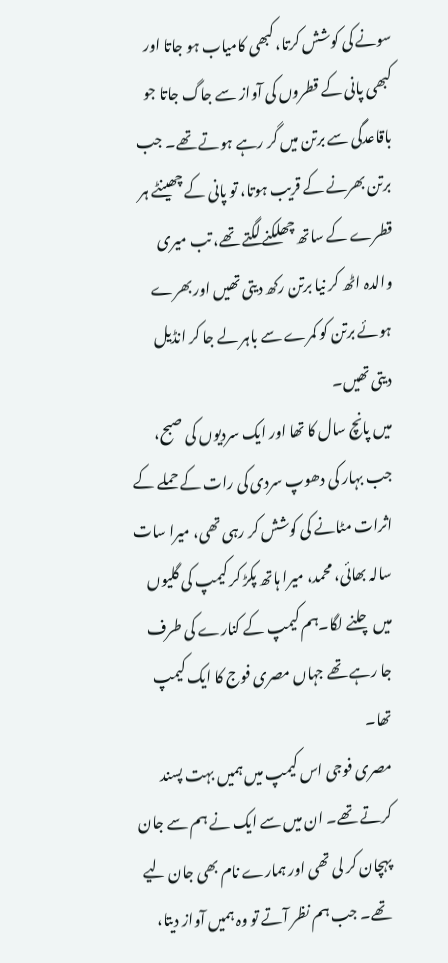سونے کی کوشش کرتا، کبھی کامیاب ہو جاتا اور کبھی پانی کے قطروں کی آواز سے جاگ جاتا جو باقاعدگی سے برتن میں گر رہے ہوتے تھے۔ جب برتن بھرنے کے قریب ہوتا، تو پانی کے چھینٹے ہر قطرے کے ساتھ چھلکنے لگتے تھے، تب میری والدہ اٹھ کر نیا برتن رکھ دیتی تھیں اور بھرے ہوئے برتن کو کمرے سے باہر لے جا کر انڈیل دیتی تھیں۔
میں پانچ سال کا تھا اور ایک سردیوں کی صبح، جب بہار کی دھوپ سردی کی رات کے حملے کے اثرات مٹانے کی کوشش کر رہی تھی، میرا سات سالہ بھائی، محمد، میرا ہاتھ پکڑ کر کیمپ کی گلیوں میں چلنے لگا۔ہم کیمپ کے کنارے کی طرف جا رہے تھے جہاں مصری فوج کا ایک کیمپ تھا۔
مصری فوجی اس کیمپ میں ہمیں بہت پسند کرتے تھے۔ ان میں سے ایک نے ہم سے جان پہچان کر لی تھی اور ہمارے نام بھی جان لیے تھے۔ جب ہم نظر آتے تو وہ ہمیں آواز دیتا،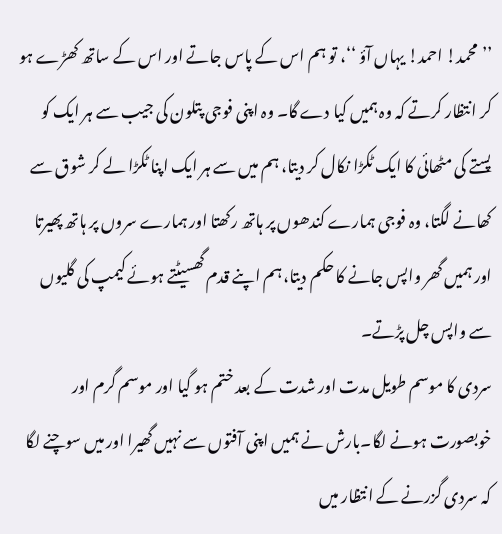’’محمد! احمد! یہاں آؤ ‘‘، تو ہم اس کے پاس جاتے اور اس کے ساتھ کھڑے ہو کر انتظار کرتے کہ وہ ہمیں کیا دے گا۔ وہ اپنی فوجی پتلون کی جیب سے ہر ایک کو پستے کی مٹھائی کا ایک ٹکڑا نکال کر دیتا، ہم میں سے ہر ایک اپنا ٹکڑا لے کر شوق سے کھانے لگتا، وہ فوجی ہمارے کندھوں پر ہاتھ رکھتا اور ہمارے سروں پر ہاتھ پھیرتا اور ہمیں گھر واپس جانے کا حکم دیتا، ہم اپنے قدم گھسیٹتے ہوئے کیمپ کی گلیوں سے واپس چل پڑتے۔
سردی کا موسم طویل مدت اور شدت کے بعد ختم ہو گیا اور موسم گرم اور خوبصورت ہونے لگا۔بارش نے ہمیں اپنی آفتوں سے نہیں گھیرا اور میں سوچنے لگا کہ سردی گزرنے کے انتظار میں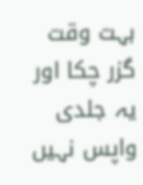بہت وقت گزر چکا اور یہ جلدی واپس نہیں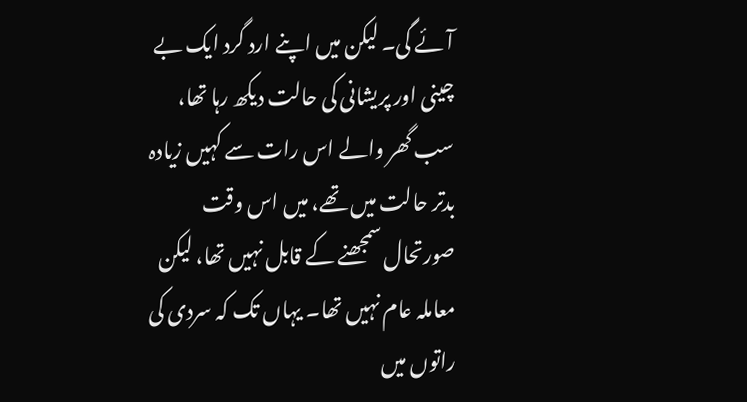آئے گی۔ لیکن میں اپنے ارد گرد ایک بے چینی اور پریشانی کی حالت دیکھ رہا تھا، سب گھر والے اس رات سے کہیں زیادہ بدتر حالت میں تھے، میں اس وقت صورتحال سمجھنے کے قابل نہیں تھا، لیکن معاملہ عام نہیں تھا۔ یہاں تک کہ سردی کی راتوں میں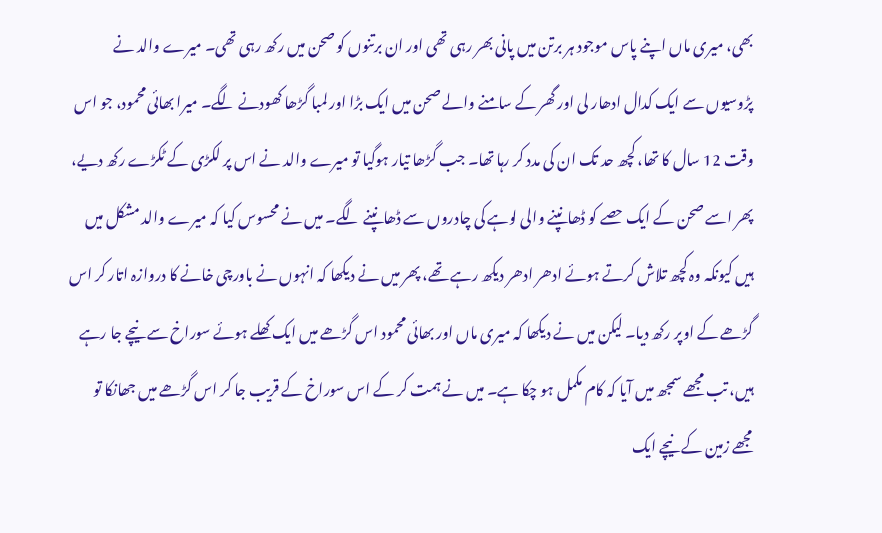بھی، میری ماں اپنے پاس موجود ہر برتن میں پانی بھر رہی تھی اور ان برتنوں کو صحن میں رکھ رہی تھی۔ میرے والد نے پڑوسیوں سے ایک کدال ادھار لی اور گھر کے سامنے والے صحن میں ایک بڑا اور لمبا گڑھا کھودنے لگے۔ میرا بھائی محمود، جو اس وقت 12 سال کا تھا، کچھ حد تک ان کی مدد کر رہا تھا۔ جب گڑھا تیار ہوگیا تو میرے والد نے اس پر لکڑی کے ٹکڑے رکھ دیے، پھر اسے صحن کے ایک حصے کو ڈھانپنے والی لوہے کی چادروں سے ڈھانپنے لگے۔ میں نے محسوس کیا کہ میرے والد مشکل میں ہیں کیونکہ وہ کچھ تلاش کرتے ہوئے ادھر ادھر دیکھ رہے تھے، پھر میں نے دیکھا کہ انہوں نے باورچی خانے کا دروازہ اتار کر اس گڑھے کے اوپر رکھ دیا۔ لیکن میں نے دیکھا کہ میری ماں اور بھائی محمود اس گڑھے میں ایک کھلے ہوئے سوراخ سے نیچے جا رہے ہیں، تب مجھے سمجھ میں آیا کہ کام مکمل ہو چکا ہے۔ میں نے ہمت کر کے اس سوراخ کے قریب جا کر اس گڑھے میں جھانکا تو مجھے زمین کے نیچے ایک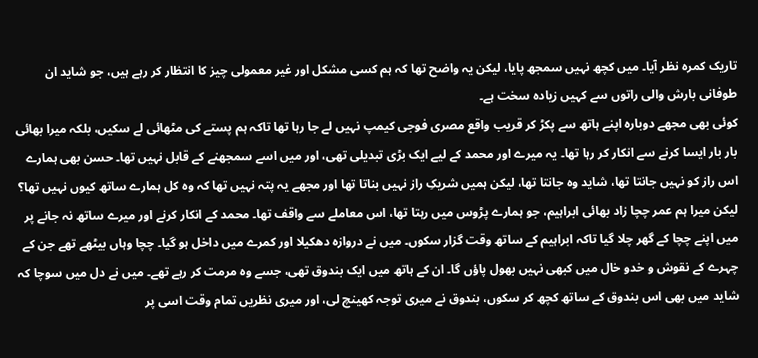تاریک کمرہ نظر آیا۔ میں کچھ نہیں سمجھ پایا، لیکن یہ واضح تھا کہ ہم کسی مشکل اور غیر معمولی چیز کا انتظار کر رہے ہیں، جو شاید ان طوفانی بارش والی راتوں سے کہیں زیادہ سخت ہے۔
کوئی بھی مجھے دوبارہ اپنے ہاتھ سے پکڑ کر قریب واقع مصری فوجی کیمپ نہیں لے جا رہا تھا تاکہ ہم پستے کی مٹھائی لے سکیں، بلکہ میرا بھائی بار بار ایسا کرنے سے انکار کر رہا تھا۔ یہ میرے اور محمد کے لیے ایک بڑی تبدیلی تھی، اور میں اسے سمجھنے کے قابل نہیں تھا۔ حسن بھی ہمارے اس راز کو نہیں جانتا تھا، شاید وہ جانتا تھا، لیکن ہمیں شریکِ راز نہیں بناتا تھا اور مجھے یہ پتہ نہیں تھا کہ وہ کل ہمارے ساتھ کیوں نہیں تھا؟ لیکن میرا ہم عمر چچا زاد بھائی ابراہیم، جو ہمارے پڑوس میں رہتا تھا، اس معاملے سے واقف تھا۔ محمد کے انکار کرنے اور میرے ساتھ نہ جانے پر میں اپنے چچا کے گھر چلا گیا تاکہ ابراہیم کے ساتھ وقت گزار سکوں۔ میں نے دروازہ دھکیلا اور کمرے میں داخل ہو گیا۔ چچا وہاں بیٹھے تھے جن کے چہرے کے نقوش و خدو خال میں کبھی نہیں بھول پاؤں گا۔ ان کے ہاتھ میں ایک بندوق تھی، جسے وہ مرمت کر رہے تھے۔ میں نے دل میں سوچا کہ شاید میں بھی اس بندوق کے ساتھ کچھ کر سکوں، بندوق نے میری توجہ کھینچ لی، اور میری نظریں تمام وقت اسی پر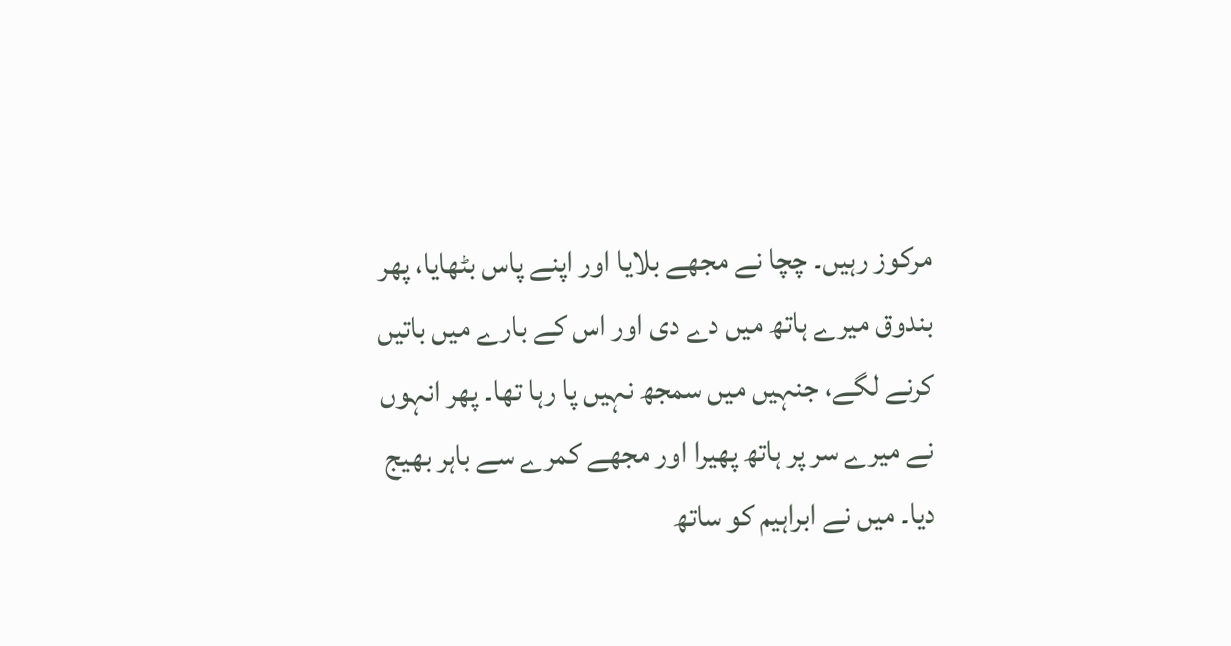مرکوز رہیں۔ چچا نے مجھے بلایا اور اپنے پاس بٹھایا، پھر بندوق میرے ہاتھ میں دے دی اور اس کے بارے میں باتیں کرنے لگے، جنہیں میں سمجھ نہیں پا رہا تھا۔ پھر انہوں نے میرے سر پر ہاتھ پھیرا اور مجھے کمرے سے باہر بھیج دیا۔ میں نے ابراہیم کو ساتھ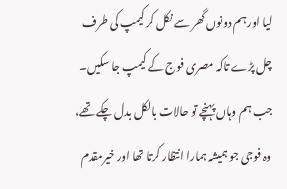لیا اور ہم دونوں گھر سے نکل کر کیمپ کی طرف چل پڑے تاکہ مصری فوج کے کیمپ جا سکیں۔ جب ہم وہاں پہنچے تو حالات بالکل بدل چکے تھے، وہ فوجی جو ہمیشہ ہمارا انتظار کرتا تھا اور خیرمقدم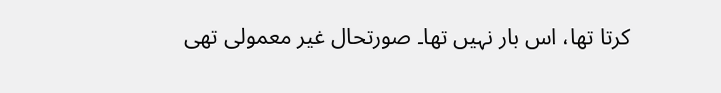کرتا تھا، اس بار نہیں تھا۔ صورتحال غیر معمولی تھی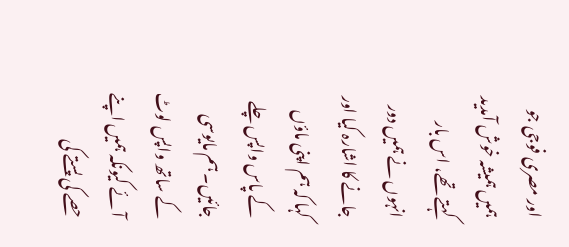اور مصری فوجی جو ہمیں ہمیشہ خوش آمدید کہتے تھے، اس بار انہوں نے ہمیں دور جانے کا اشارہ کیا اور کہا کہ ہم اپنی ماؤں کے پاس واپس چلے جائیں۔ ہم مایوسی کے ساتھ واپس لوٹ آئے کیونکہ ہمیں اپنے حصے کی پستے کی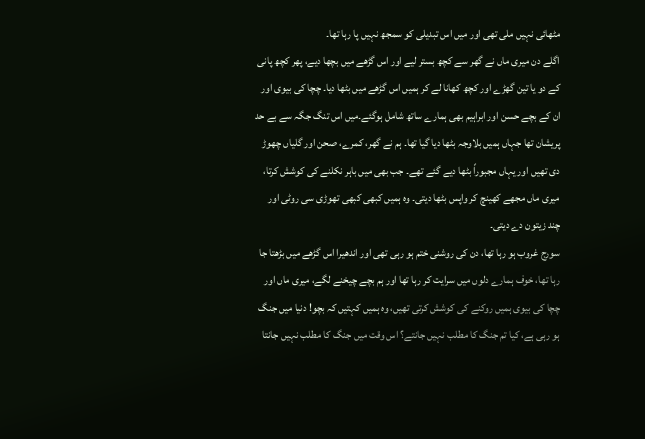مٹھائی نہیں ملی تھی اور میں اس تبدیلی کو سمجھ نہیں پا رہا تھا۔
اگلے دن میری ماں نے گھر سے کچھ بستر لیے اور اس گڑھے میں بچھا دیے، پھر کچھ پانی کے دو یا تین گھڑے اور کچھ کھانا لے کر ہمیں اس گڑھے میں بٹھا دیا۔ چچا کی بیوی اور ان کے بچے حسن اور ابراہیم بھی ہمارے ساتھ شامل ہوگئے۔میں اس تنگ جگہ سے بے حد پریشان تھا جہاں ہمیں بلاوجہ بٹھا دیا گیا تھا۔ ہم نے گھر، کمرے، صحن اور گلیاں چھوڑ دی تھیں اور یہاں مجبوراً بٹھا دیے گئے تھے۔ جب بھی میں باہر نکلنے کی کوشش کرتا، میری ماں مجھے کھینچ کر واپس بٹھا دیتی۔ وہ ہمیں کبھی کبھی تھوڑی سی روٹی اور چند زیتون دے دیتی۔
سورج غروب ہو رہا تھا، دن کی روشنی ختم ہو رہی تھی اور اندھیرا اس گڑھے میں بڑھتا جا رہا تھا، خوف ہمارے دلوں میں سرایت کر رہا تھا اور ہم بچے چیخنے لگے، میری ماں اور چچا کی بیوی ہمیں روکنے کی کوشش کرتی تھیں، وہ ہمیں کہتیں کہ بچو! دنیا میں جنگ ہو رہی ہے، کیا تم جنگ کا مطلب نہیں جانتے؟ اس وقت میں جنگ کا مطلب نہیں جانتا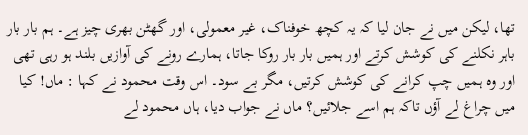تھا، لیکن میں نے جان لیا کہ یہ کچھ خوفناک، غیر معمولی، اور گھٹن بھری چیز ہے۔ ہم بار بار باہر نکلنے کی کوشش کرتے اور ہمیں بار بار روکا جاتا، ہمارے رونے کی آوازیں بلند ہو رہی تھی اور وہ ہمیں چپ کرانے کی کوشش کرتیں، مگر بے سود۔ اس وقت محمود نے کہا : ماں! کیا میں چراغ لے آؤں تاکہ ہم اسے جلائیں؟ ماں نے جواب دیا، ہاں محمود لے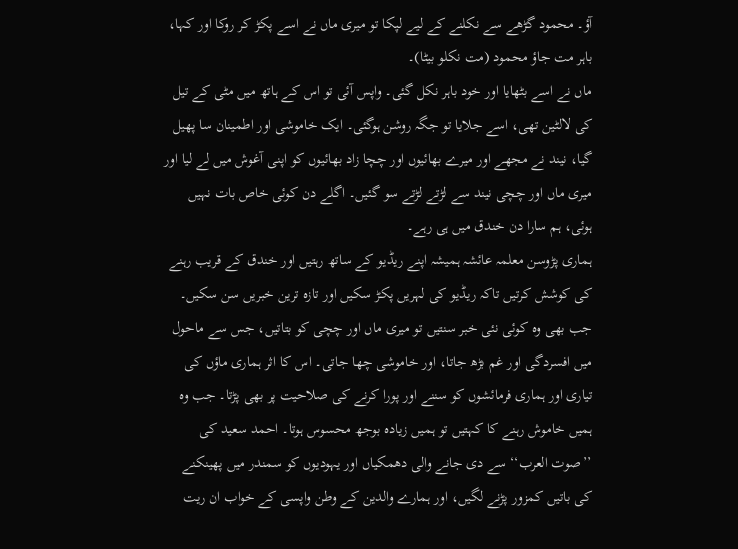آؤ۔ محمود گڑھے سے نکلنے کے لیے لپکا تو میری ماں نے اسے پکڑ کر روکا اور کہا، باہر مت جاؤ محمود (مت نکلو بیٹا)۔
ماں نے اسے بٹھایا اور خود باہر نکل گئی۔ واپس آئی تو اس کے ہاتھ میں مٹی کے تیل کی لالٹین تھی، اسے جلایا تو جگہ روشن ہوگئی۔ ایک خاموشی اور اطمینان سا پھیل گیا، نیند نے مجھے اور میرے بھائیوں اور چچا زاد بھائیوں کو اپنی آغوش میں لے لیا اور میری ماں اور چچی نیند سے لڑتے لڑتے سو گئیں۔ اگلے دن کوئی خاص بات نہیں ہوئی، ہم سارا دن خندق میں ہی رہے۔
ہماری پڑوسن معلمہ عائشہ ہمیشہ اپنے ریڈیو کے ساتھ رہتیں اور خندق کے قریب رہنے کی کوشش کرتیں تاکہ ریڈیو کی لہریں پکڑ سکیں اور تازہ ترین خبریں سن سکیں۔ جب بھی وہ کوئی نئی خبر سنتیں تو میری ماں اور چچی کو بتاتیں، جس سے ماحول میں افسردگی اور غم بڑھ جاتا، اور خاموشی چھا جاتی۔ اس کا اثر ہماری ماؤں کی تیاری اور ہماری فرمائشوں کو سننے اور پورا کرنے کی صلاحیت پر بھی پڑتا۔ جب وہ ہمیں خاموش رہنے کا کہتیں تو ہمیں زیادہ بوجھ محسوس ہوتا۔ احمد سعید کی ’’صوت العرب‘‘ سے دی جانے والی دھمکیاں اور یہودیوں کو سمندر میں پھینکنے کی باتیں کمزور پڑنے لگیں، اور ہمارے والدین کے وطن واپسی کے خواب ان ریت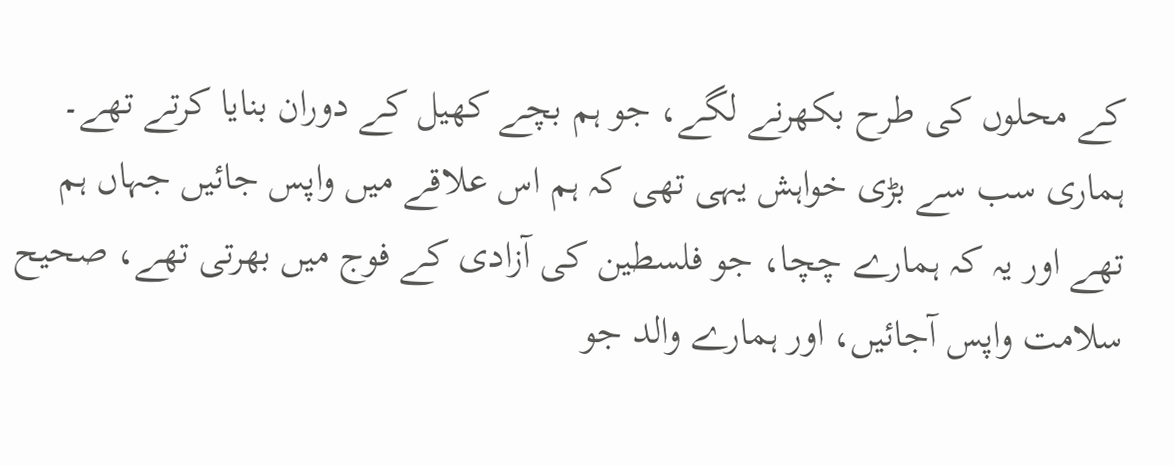کے محلوں کی طرح بکھرنے لگے، جو ہم بچے کھیل کے دوران بنایا کرتے تھے۔ ہماری سب سے بڑی خواہش یہی تھی کہ ہم اس علاقے میں واپس جائیں جہاں ہم تھے اور یہ کہ ہمارے چچا، جو فلسطین کی آزادی کے فوج میں بھرتی تھے، صحیح سلامت واپس آجائیں، اور ہمارے والد جو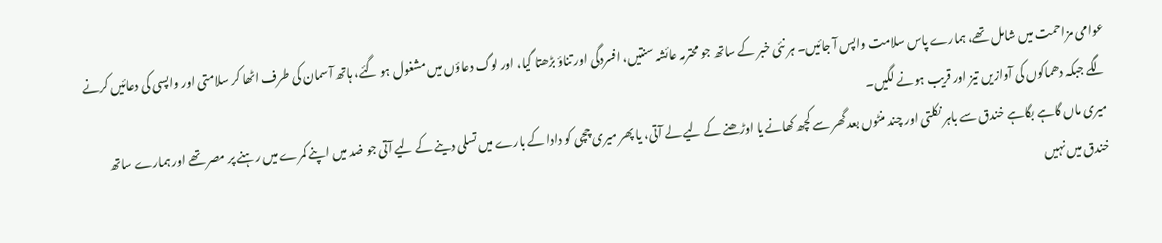عوامی مزاحمت میں شامل تھے، ہمارے پاس سلامت واپس آ جائیں۔ ہر نئی خبر کے ساتھ جو محترمہ عائشہ سنتیں، افسردگی اور تناؤ بڑھتا گیا، اور لوگ دعاؤں میں مشغول ہو گئے، ہاتھ آسمان کی طرف اٹھا کر سلامتی اور واپسی کی دعائیں کرنے لگے جبکہ دھماکوں کی آوازیں تیز اور قریب ہونے لگیں۔
میری ماں گاہے بگاہے خندق سے باہر نکلتی اور چند منٹوں بعد گھر سے کچھ کھانے یا اوڑھنے کے لیے لے آتی، یا پھر میری چچی کو دادا کے بارے میں تسلی دینے کے لیے آتی جو ضد میں اپنے کمرے میں رہنے پر مصر تھے اور ہمارے ساتھ خندق میں نہیں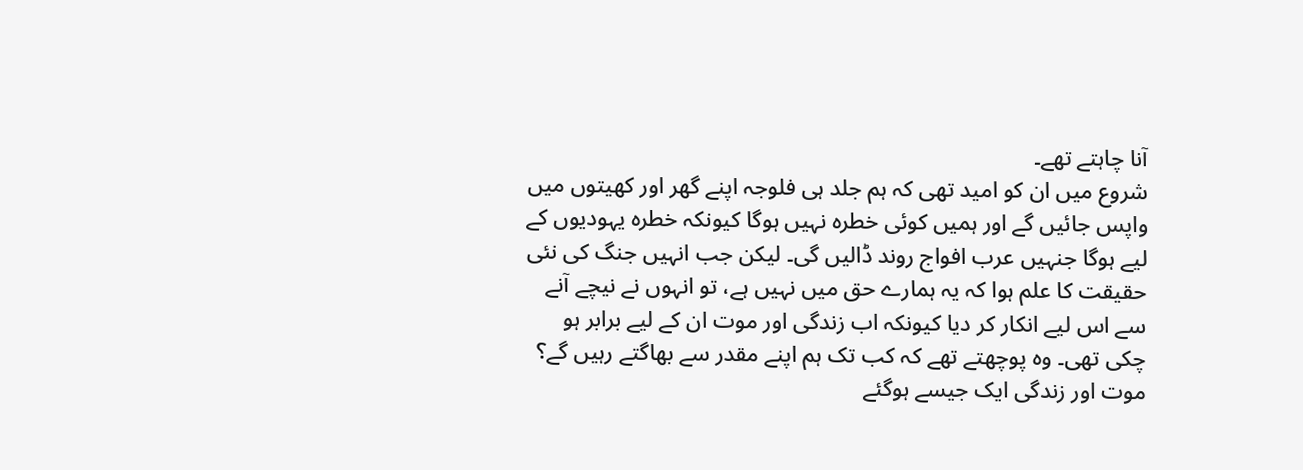آنا چاہتے تھے۔
شروع میں ان کو امید تھی کہ ہم جلد ہی فلوجہ اپنے گھر اور کھیتوں میں واپس جائیں گے اور ہمیں کوئی خطرہ نہیں ہوگا کیونکہ خطرہ یہودیوں کے لیے ہوگا جنہیں عرب افواج روند ڈالیں گی۔ لیکن جب انہیں جنگ کی نئی حقیقت کا علم ہوا کہ یہ ہمارے حق میں نہیں ہے، تو انہوں نے نیچے آنے سے اس لیے انکار کر دیا کیونکہ اب زندگی اور موت ان کے لیے برابر ہو چکی تھی۔ وہ پوچھتے تھے کہ کب تک ہم اپنے مقدر سے بھاگتے رہیں گے؟ موت اور زندگی ایک جیسے ہوگئے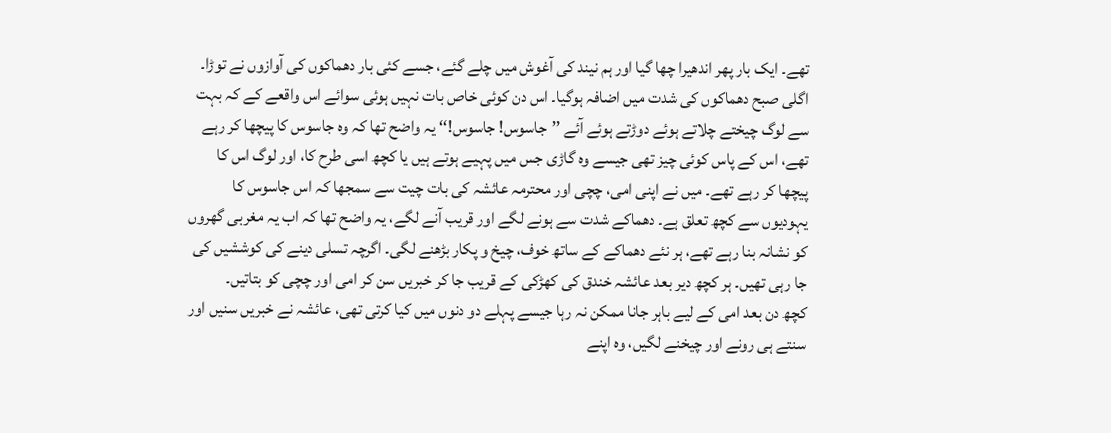تھے۔ ایک بار پھر اندھیرا چھا گیا اور ہم نیند کی آغوش میں چلے گئے، جسے کئی بار دھماکوں کی آوازوں نے توڑا۔ اگلی صبح دھماکوں کی شدت میں اضافہ ہوگیا۔ اس دن کوئی خاص بات نہیں ہوئی سوائے اس واقعے کے کہ بہت سے لوگ چیختے چلاتے ہوئے دوڑتے ہوئے آئے ’’جاسوس! جاسوس!‘‘ یہ واضح تھا کہ وہ جاسوس کا پیچھا کر رہے تھے، اس کے پاس کوئی چیز تھی جیسے وہ گاڑی جس میں پہیے ہوتے ہیں یا کچھ اسی طرح کا، اور لوگ اس کا پیچھا کر رہے تھے۔ میں نے اپنی امی، چچی اور محترمہ عائشہ کی بات چیت سے سمجھا کہ اس جاسوس کا یہودیوں سے کچھ تعلق ہے۔ دھماکے شدت سے ہونے لگے اور قریب آنے لگے، یہ واضح تھا کہ اب یہ مغربی گھروں کو نشانہ بنا رہے تھے، ہر نئے دھماکے کے ساتھ خوف، چیخ و پکار بڑھنے لگی۔ اگرچہ تسلی دینے کی کوششیں کی جا رہی تھیں۔ ہر کچھ دیر بعد عائشہ خندق کی کھڑکی کے قریب جا کر خبریں سن کر امی اور چچی کو بتاتیں۔
کچھ دن بعد امی کے لیے باہر جانا ممکن نہ رہا جیسے پہلے دو دنوں میں کیا کرتی تھی، عائشہ نے خبریں سنیں اور سنتے ہی رونے اور چیخنے لگیں، وہ اپنے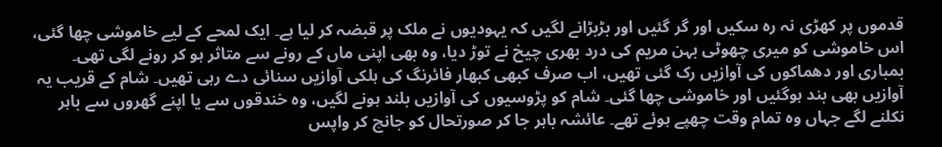قدموں پر کھڑی نہ رہ سکیں اور گر گئیں اور بڑبڑانے لگیں کہ یہودیوں نے ملک پر قبضہ کر لیا ہے۔ ایک لمحے کے لیے خاموشی چھا گئی، اس خاموشی کو میری چھوٹی بہن مریم کی درد بھری چیخ نے توڑ دیا، وہ بھی اپنی ماں کے رونے سے متاثر ہو کر رونے لگی تھی۔
بمباری اور دھماکوں کی آوازیں رک گئی تھیں، اب صرف کبھی کبھار فائرنگ کی ہلکی آوازیں سنائی دے رہی تھیں۔ شام کے قریب یہ آوازیں بھی بند ہوگئیں اور خاموشی چھا گئی۔ شام کو پڑوسیوں کی آوازیں بلند ہونے لگیں، وہ خندقوں سے یا اپنے گھروں سے باہر نکلنے لگے جہاں وہ تمام وقت چھپے ہوئے تھے۔ عائشہ باہر جا کر صورتحال کو جانچ کر واپس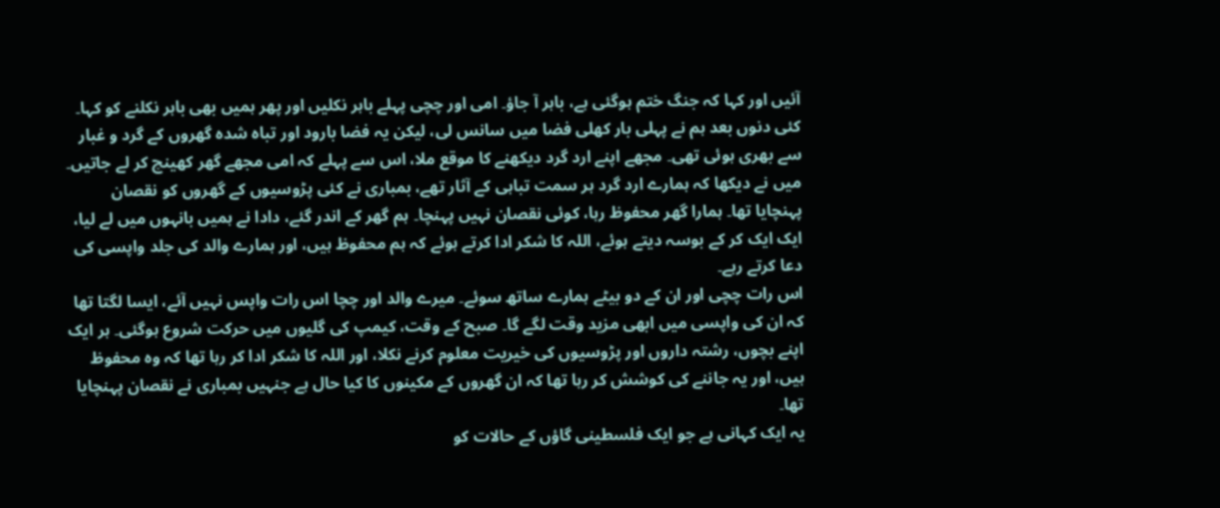آئیں اور کہا کہ جنگ ختم ہوگئی ہے، باہر آ جاؤ۔ امی اور چچی پہلے باہر نکلیں اور پھر ہمیں بھی باہر نکلنے کو کہا۔
کئی دنوں بعد ہم نے پہلی بار کھلی فضا میں سانس لی، لیکن یہ فضا بارود اور تباہ شدہ گھروں کے گرد و غبار سے بھری ہوئی تھی۔ مجھے اپنے ارد گرد دیکھنے کا موقع ملا، اس سے پہلے کہ امی مجھے گھر کھینچ کر لے جاتیں۔ میں نے دیکھا کہ ہمارے ارد گرد ہر سمت تباہی کے آثار تھے، بمباری نے کئی پڑوسیوں کے گھروں کو نقصان پہنچایا تھا۔ ہمارا گھر محفوظ رہا، کوئی نقصان نہیں پہنچا۔ ہم گھر کے اندر گئے، دادا نے ہمیں بانہوں میں لے لیا، ایک ایک کر کے بوسہ دیتے ہوئے، اللہ کا شکر ادا کرتے ہوئے کہ ہم محفوظ ہیں، اور ہمارے والد کی جلد واپسی کی دعا کرتے رہے۔
اس رات چچی اور ان کے دو بیٹے ہمارے ساتھ سوئے۔ میرے والد اور چچا اس رات واپس نہیں آئے، ایسا لگتا تھا کہ ان کی واپسی میں ابھی مزید وقت لگے گا۔ صبح کے وقت، کیمپ کی گلیوں میں حرکت شروع ہوگئی۔ ہر ایک اپنے بچوں، رشتہ داروں اور پڑوسیوں کی خیریت معلوم کرنے نکلا، اور اللہ کا شکر ادا کر رہا تھا کہ وہ محفوظ ہیں، اور یہ جاننے کی کوشش کر رہا تھا کہ ان گھروں کے مکینوں کا کیا حال ہے جنہیں بمباری نے نقصان پہنچایا تھا۔
یہ ایک کہانی ہے جو ایک فلسطینی گاؤں کے حالات کو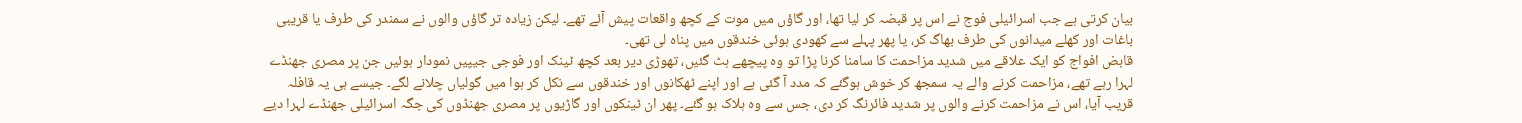بیان کرتی ہے جب اسرائیلی فوج نے اس پر قبضہ کر لیا تھا، اور گاؤں میں موت کے کچھ واقعات پیش آئے تھے۔ لیکن زیادہ تر گاؤں والوں نے سمندر کی طرف یا قریبی باغات اور کھلے میدانوں کی طرف بھاگ کر، یا پھر پہلے سے کھودی ہوئی خندقوں میں پناہ لی تھی۔
قابض افواج کو ایک علاقے میں شدید مزاحمت کا سامنا کرنا پڑا تو وہ پیچھے ہٹ گئیں، تھوڑی دیر بعد کچھ ٹینک اور فوجی جیپیں نمودار ہوئیں جن پر مصری جھنڈے لہرا رہے تھے، مزاحمت کرنے والے یہ سمجھ کر خوش ہوگئے کہ مدد آ گئی ہے اور اپنے ٹھکانوں اور خندقوں سے نکل کر ہوا میں گولیاں چلانے لگے۔ جیسے ہی یہ قافلہ قریب آیا، اس نے مزاحمت کرنے والوں پر شدید فائرنگ کر دی، جس سے وہ ہلاک ہو گئے۔ پھر ان ٹینکوں اور گاڑیوں پر مصری جھنڈوں کی جگہ اسرائیلی جھنڈے لہرا دیے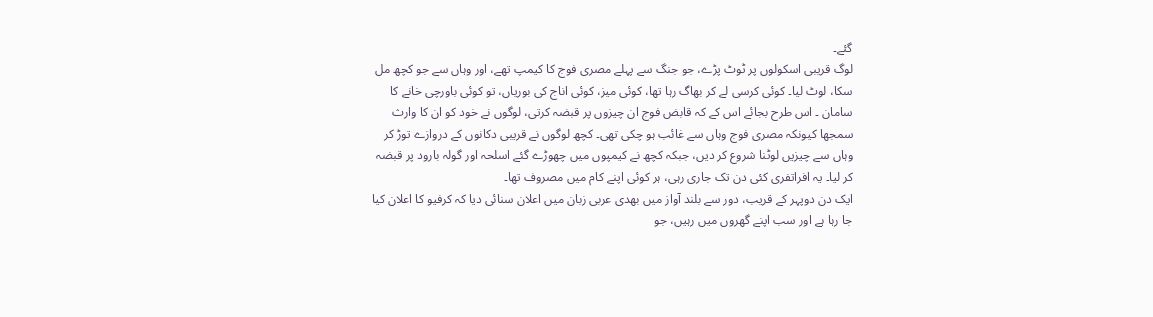گئے۔
لوگ قریبی اسکولوں پر ٹوٹ پڑے، جو جنگ سے پہلے مصری فوج کا کیمپ تھے، اور وہاں سے جو کچھ مل سکا، لوٹ لیا۔ کوئی کرسی لے کر بھاگ رہا تھا، کوئی میز، کوئی اناج کی بوریاں، تو کوئی باورچی خانے کا سامان ۔ اس طرح بجائے اس کے کہ قابض فوج ان چیزوں پر قبضہ کرتی، لوگوں نے خود کو ان کا وارث سمجھا کیونکہ مصری فوج وہاں سے غائب ہو چکی تھی۔ کچھ لوگوں نے قریبی دکانوں کے دروازے توڑ کر وہاں سے چیزیں لوٹنا شروع کر دیں، جبکہ کچھ نے کیمپوں میں چھوڑے گئے اسلحہ اور گولہ بارود پر قبضہ کر لیا۔ یہ افراتفری کئی دن تک جاری رہی، ہر کوئی اپنے کام میں مصروف تھا۔
ایک دن دوپہر کے قریب، دور سے بلند آواز میں بھدی عربی زبان میں اعلان سنائی دیا کہ کرفیو کا اعلان کیا جا رہا ہے اور سب اپنے گھروں میں رہیں، جو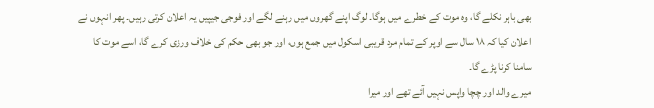بھی باہر نکلے گا، وہ موت کے خطرے میں ہوگا۔ لوگ اپنے گھروں میں رہنے لگے اور فوجی جیپیں یہ اعلان کرتی رہیں۔ پھر انہوں نے اعلان کیا کہ ۱۸ سال سے اوپر کے تمام مرد قریبی اسکول میں جمع ہوں، اور جو بھی حکم کی خلاف ورزی کرے گا، اسے موت کا سامنا کرنا پڑے گا۔
میرے والد اور چچا واپس نہیں آئے تھے اور میرا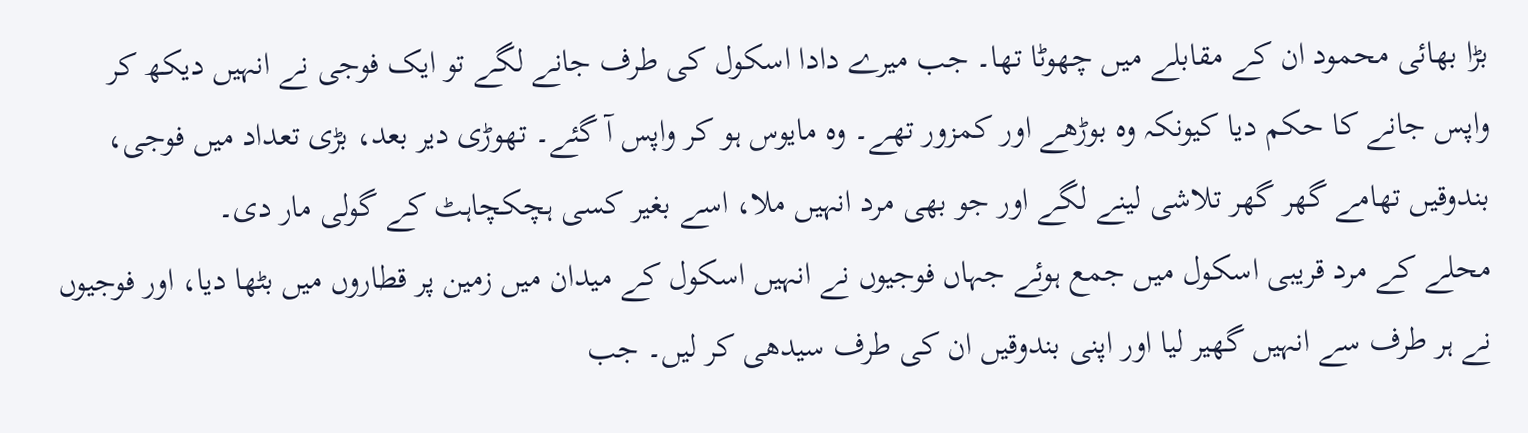بڑا بھائی محمود ان کے مقابلے میں چھوٹا تھا۔ جب میرے دادا اسکول کی طرف جانے لگے تو ایک فوجی نے انہیں دیکھ کر واپس جانے کا حکم دیا کیونکہ وہ بوڑھے اور کمزور تھے۔ وہ مایوس ہو کر واپس آ گئے۔ تھوڑی دیر بعد، بڑی تعداد میں فوجی، بندوقیں تھامے گھر گھر تلاشی لینے لگے اور جو بھی مرد انہیں ملا، اسے بغیر کسی ہچکچاہٹ کے گولی مار دی۔
محلے کے مرد قریبی اسکول میں جمع ہوئے جہاں فوجیوں نے انہیں اسکول کے میدان میں زمین پر قطاروں میں بٹھا دیا، اور فوجیوں نے ہر طرف سے انہیں گھیر لیا اور اپنی بندوقیں ان کی طرف سیدھی کر لیں۔ جب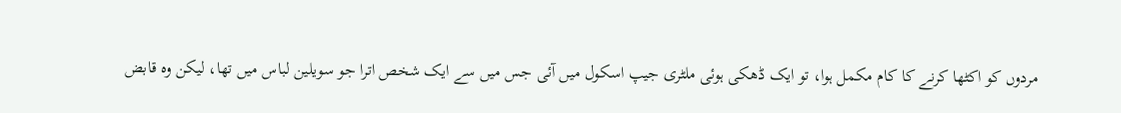مردوں کو اکٹھا کرنے کا کام مکمل ہوا، تو ایک ڈھکی ہوئی ملٹری جیپ اسکول میں آئی جس میں سے ایک شخص اترا جو سویلین لباس میں تھا، لیکن وہ قابض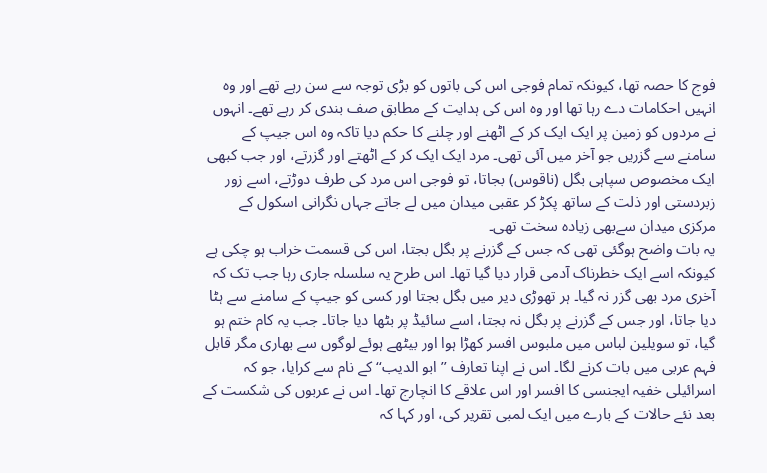فوج کا حصہ تھا، کیونکہ تمام فوجی اس کی باتوں کو بڑی توجہ سے سن رہے تھے اور وہ انہیں احکامات دے رہا تھا اور وہ اس کی ہدایت کے مطابق صف بندی کر رہے تھے۔ انہوں نے مردوں کو زمین پر ایک ایک کر کے اٹھنے اور چلنے کا حکم دیا تاکہ وہ اس جیپ کے سامنے سے گزریں جو آخر میں آئی تھی۔ مرد ایک ایک کر کے اٹھتے اور گزرتے، اور جب کبھی ایک مخصوص سپاہی بگل (ناقوس) بجاتا، تو فوجی اس مرد کی طرف دوڑتے، اسے زور زبردستی اور ذلت کے ساتھ پکڑ کر عقبی میدان میں لے جاتے جہاں نگرانی اسکول کے مرکزی میدان سےبھی زیادہ سخت تھی۔
یہ بات واضح ہوگئی تھی کہ جس کے گزرنے پر بگل بجتا، اس کی قسمت خراب ہو چکی ہے کیونکہ اسے ایک خطرناک آدمی قرار دیا گیا تھا۔ اس طرح یہ سلسلہ جاری رہا جب تک کہ آخری مرد بھی گزر نہ گیا۔ ہر تھوڑی دیر میں بگل بجتا اور کسی کو جیپ کے سامنے سے ہٹا دیا جاتا، اور جس کے گزرنے پر بگل نہ بجتا، اسے سائیڈ پر بٹھا دیا جاتا۔ جب یہ کام ختم ہو گیا، تو سویلین لباس میں ملبوس افسر کھڑا ہوا اور بیٹھے ہوئے لوگوں سے بھاری مگر قابل فہم عربی میں بات کرنے لگا۔ اس نے اپنا تعارف ’’ابو الدیب‘‘ کے نام سے کرایا، جو کہ اسرائیلی خفیہ ایجنسی کا افسر اور اس علاقے کا انچارج تھا۔ اس نے عربوں کی شکست کے بعد نئے حالات کے بارے میں ایک لمبی تقریر کی، اور کہا کہ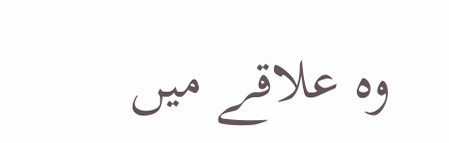وہ علاقے میں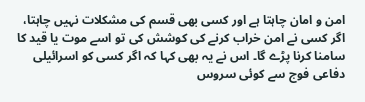امن و امان چاہتا ہے اور کسی بھی قسم کی مشکلات نہیں چاہتا، اگر کسی نے امن خراب کرنے کی کوشش کی تو اسے موت یا قید کا سامنا کرنا پڑے گا۔ اس نے یہ بھی کہا کہ اگر کسی کو اسرائیلی دفاعی فوج سے کوئی سروس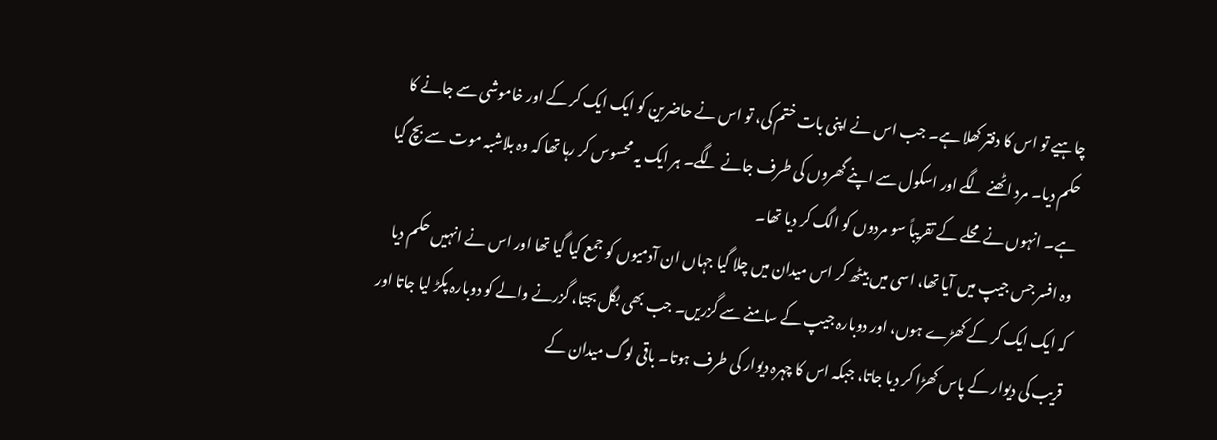چاہیے تو اس کا دفتر کھلا ہے۔ جب اس نے اپنی بات ختم کی، تو اس نے حاضرین کو ایک ایک کر کے اور خاموشی سے جانے کا حکم دیا۔ مرد اٹھنے لگے اور اسکول سے اپنے گھروں کی طرف جانے لگے۔ ہر ایک یہ محسوس کر رہا تھا کہ وہ بلاشبہ موت سے بچ گیا ہے۔ انہوں نے محلے کے تقریباً سو مردوں کو الگ کر دیا تھا۔
وہ افسر جس جیپ میں آیا تھا، اسی میں بیٹھ کر اس میدان میں چلا گیا جہاں ان آدمیوں کو جمع کیا گیا تھا اور اس نے انہیں حکم دیا کہ ایک ایک کر کے کھڑے ہوں، اور دوبارہ جیپ کے سامنے سے گزریں۔ جب بھی بگل بجتا، گزرنے والے کو دوبارہ پکڑ لیا جاتا اور قریب کی دیوار کے پاس کھڑا کر دیا جاتا، جبکہ اس کا چہرہ دیوار کی طرف ہوتا۔ باقی لوگ میدان کے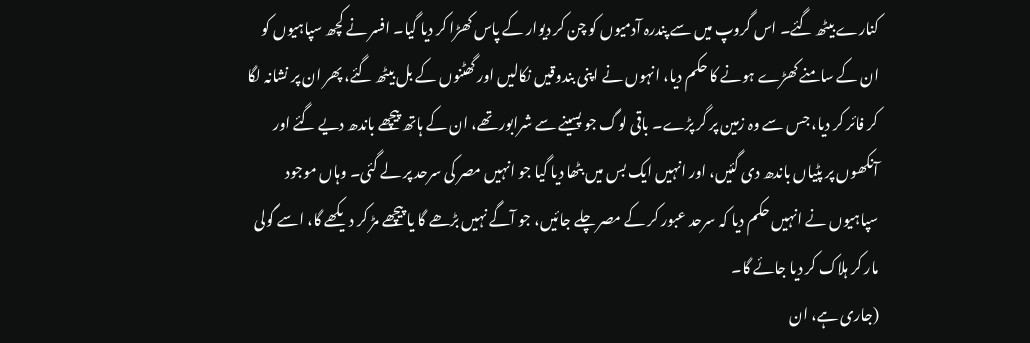کنارے بیٹھ گئے۔ اس گروپ میں سے پندرہ آدمیوں کو چن کر دیوار کے پاس کھڑا کر دیا گیا۔ افسر نے کچھ سپاہیوں کو ان کے سامنے کھڑے ہونے کا حکم دیا، انہوں نے اپنی بندوقیں نکالیں اور گھٹنوں کے بل بیٹھ گئے، پھر ان پر نشانہ لگا کر فائر کر دیا، جس سے وہ زمین پر گر پڑے۔ باقی لوگ جو پسینے سے شرابور تھے، ان کے ہاتھ پیچھے باندھ دیے گئے اور آنکھوں پر پٹیاں باندھ دی گئیں، اور انہیں ایک بس میں بٹھا دیا گیا جو انہیں مصر کی سرحد پر لے گئی۔ وہاں موجود سپاہیوں نے انہیں حکم دیا کہ سرحد عبور کر کے مصر چلے جائیں، جو آگے نہیں بڑھے گا یا پیچھے مڑ کر دیکھے گا، اسے گولی مار کر ہلاک کر دیا جائے گا۔
(جاری ہے، ان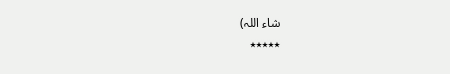شاء اللہ)
٭٭٭٭٭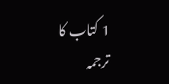1 کتاب کا ترجمہ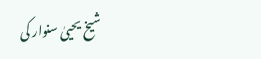شیخ یحییٰ سنوار کی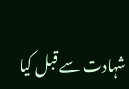شہادت سے قبل کیا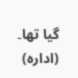گیا تھا۔ (ادارہ)